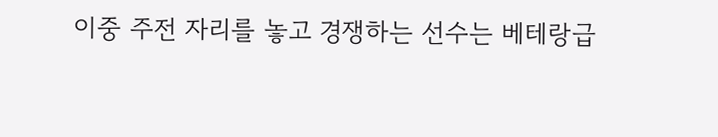이중 주전 자리를 놓고 경쟁하는 선수는 베테랑급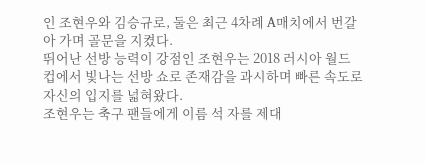인 조현우와 김승규로, 둘은 최근 4차례 A매치에서 번갈아 가며 골문을 지켰다.
뛰어난 선방 능력이 강점인 조현우는 2018 러시아 월드컵에서 빛나는 선방 쇼로 존재감을 과시하며 빠른 속도로 자신의 입지를 넓혀왔다.
조현우는 축구 팬들에게 이름 석 자를 제대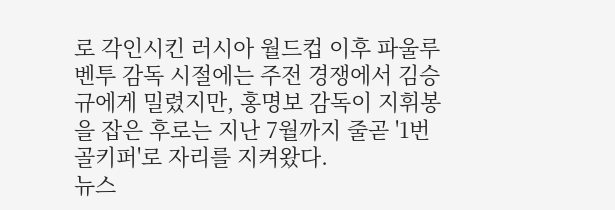로 각인시킨 러시아 월드컵 이후 파울루 벤투 감독 시절에는 주전 경쟁에서 김승규에게 밀렸지만, 홍명보 감독이 지휘봉을 잡은 후로는 지난 7월까지 줄곧 '1번 골키퍼'로 자리를 지켜왔다.
뉴스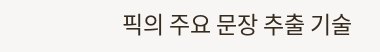픽의 주요 문장 추출 기술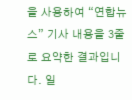을 사용하여 “연합뉴스” 기사 내용을 3줄로 요약한 결과입니다. 일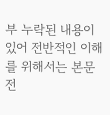부 누락된 내용이 있어 전반적인 이해를 위해서는 본문 전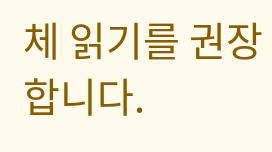체 읽기를 권장합니다.